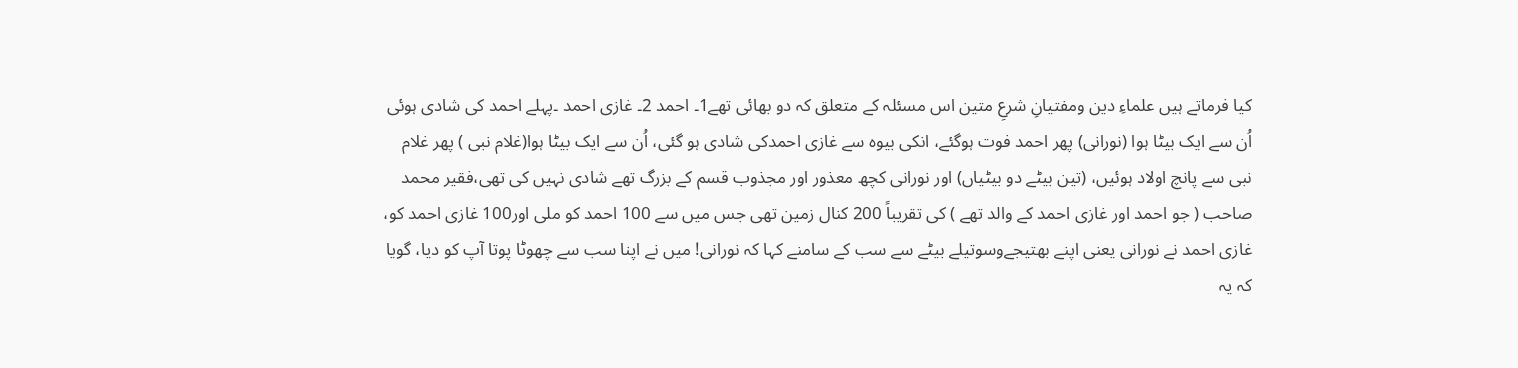کیا فرماتے ہیں علماءِ دین ومفتیانِ شرعِ متین اس مسئلہ کے متعلق کہ دو بھائی تھے1۔ احمد 2۔ غازی احمد ۔پہلے احمد کی شادی ہوئی اُن سے ایک بیٹا ہوا (نورانی) پھر احمد فوت ہوگئے، انکی بیوہ سے غازی احمدکی شادی ہو گئی، اُن سے ایک بیٹا ہوا(غلام نبی ) پھر غلام نبی سے پانچ اولاد ہوئیں، (تین بیٹے دو بیٹیاں) اور نورانی کچھ معذور اور مجذوب قسم کے بزرگ تھے شادی نہیں کی تھی،فقیر محمد صاحب ( جو احمد اور غازی احمد کے والد تھے ) کی تقریباً 200 کنال زمین تھی جس میں سے 100 احمد کو ملی اور100 غازی احمد کو، غازی احمد نے نورانی یعنی اپنے بھتیجےوسوتیلے بیٹے سے سب کے سامنے کہا کہ نورانی! میں نے اپنا سب سے چھوٹا پوتا آپ کو دیا، گویا کہ یہ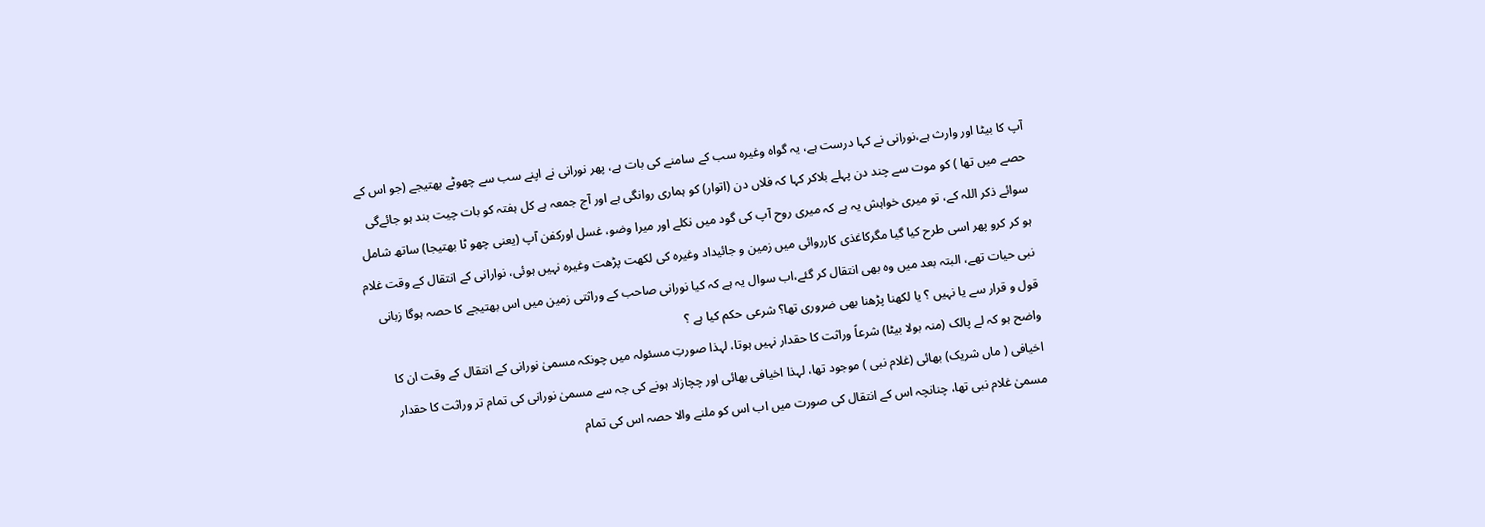آپ کا بیٹا اور وارث ہے،نورانی نے کہا درست ہے، یہ گواہ وغیرہ سب کے سامنے کی بات ہے، پھر نورانی نے اپنے سب سے چھوٹے بھتیجے (جو اس کے حصے میں تھا ) کو موت سے چند دن پہلے بلاکر کہا کہ فلاں دن (اتوار) کو ہماری روانگی ہے اور آج جمعہ ہے کل ہفتہ کو بات چیت بند ہو جائےگی سوائے ذکر اللہ کے، تو میری خواہش یہ ہے کہ میری روح آپ کی گود میں نکلے اور میرا وضو، غسل اورکفن آپ (یعنی چھو ٹا بھتیجا) ساتھ شامل ہو کر کرو پھر اسی طرح کیا گیا مگرکاغذی کارروائی میں زمین و جائیداد وغیرہ کی لکھت پڑھت وغیرہ نہیں ہوئی، نوارانی کے انتقال کے وقت غلام نبی حیات تھے، البتہ بعد میں وہ بھی انتقال کر گئے،اب سوال یہ ہے کہ کیا نورانی صاحب کے وراثتی زمین میں اس بھتیجے کا حصہ ہوگا زبانی قول و قرار سے یا نہیں ؟ یا لکھنا پڑھنا بھی ضروری تھا؟ شرعی حکم کیا ہے ؟
واضح ہو کہ لے پالک (منہ بولا بیٹا) شرعاً وراثت کا حقدار نہیں ہوتا، لہذا صورتِ مسئولہ میں چونکہ مسمیٰ نورانی کے انتقال کے وقت ان کا اخیافی ( ماں شریک) بھائی (غلام نبی ) موجود تھا، لہذا اخیافی بھائی اور چچازاد ہونے کی جہ سے مسمیٰ نورانی کی تمام تر وراثت کا حقدار مسمیٰ غلام نبی تھا، چنانچہ اس کے انتقال کی صورت میں اب اس کو ملنے والا حصہ اس کی تمام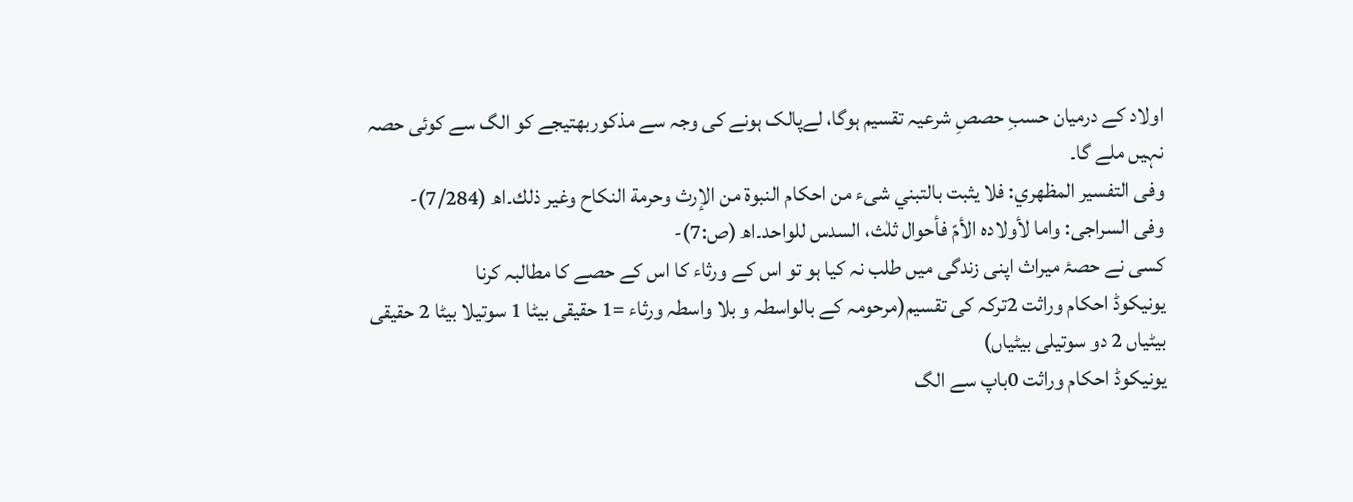اولاد کے درمیان حسبِ حصصِ شرعیہ تقسیم ہوگا، لےپالک ہونے کی وجہ سے مذکوربھتیجے کو الگ سے کوئی حصہ نہیں ملے گا۔
وفی التفسير المظهري: فلا يثبت بالتبني شىء من احكام النبوة من الإرث وحرمة النكاح وغير ذلك۔اھ (7/284)-
وفی السراجی: واما لأولادہ الأمّ فأحوال ثلٰث، السدس للواحد۔اھ (ص:7)-
کسی نے حصۂ میراث اپنی زندگی میں طلب نہ کیا ہو تو اس کے ورثاء کا اس کے حصے کا مطالبہ کرنا
یونیکوڈ احکام وراثت 2ترکہ کی تقسیم(مرحومہ کے بالواسطہ و بلا واسطہ ورثاء =1 حقیقی بیٹا 1 سوتیلا بیٹا 2 حقیقی بیٹیاں 2 دو سوتیلی بیٹیاں)
یونیکوڈ احکام وراثت 0باپ سے الگ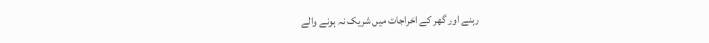رہنے اور گھر کے اخراجات میں شریک نہ ہونے والے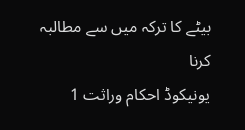بیٹے کا ترکہ میں سے مطالبہ کرنا
یونیکوڈ احکام وراثت 1